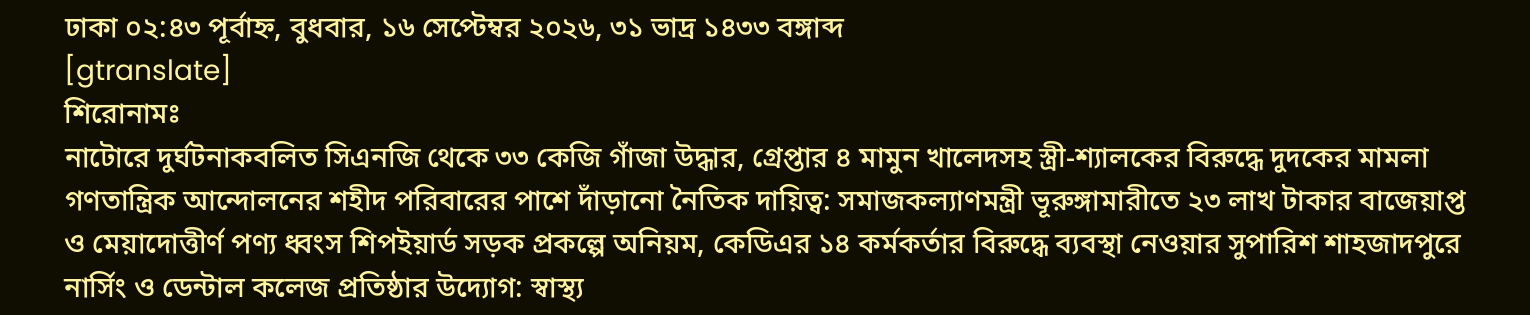ঢাকা ০২:৪৩ পূর্বাহ্ন, বুধবার, ১৬ সেপ্টেম্বর ২০২৬, ৩১ ভাদ্র ১৪৩৩ বঙ্গাব্দ
[gtranslate]
শিরোনামঃ
নাটোরে দুর্ঘটনাকবলিত সিএনজি থেকে ৩৩ কেজি গাঁজা উদ্ধার, গ্রেপ্তার ৪ মামুন খালেদসহ স্ত্রী-শ্যালকের বিরুদ্ধে দুদকের মামলা গণতান্ত্রিক আন্দোলনের শহীদ পরিবারের পাশে দাঁড়ানো নৈতিক দায়িত্ব: সমাজকল্যাণমন্ত্রী ভূরুঙ্গামারীতে ২৩ লাখ টাকার বাজেয়াপ্ত ও মেয়াদোত্তীর্ণ পণ্য ধ্বংস শিপইয়ার্ড সড়ক প্রকল্পে অনিয়ম, কেডিএর ১৪ কর্মকর্তার বিরুদ্ধে ব্যবস্থা নেওয়ার সুপারিশ শাহজাদপুরে নার্সিং ও ডেন্টাল কলেজ প্রতিষ্ঠার উদ্যোগ: স্বাস্থ্য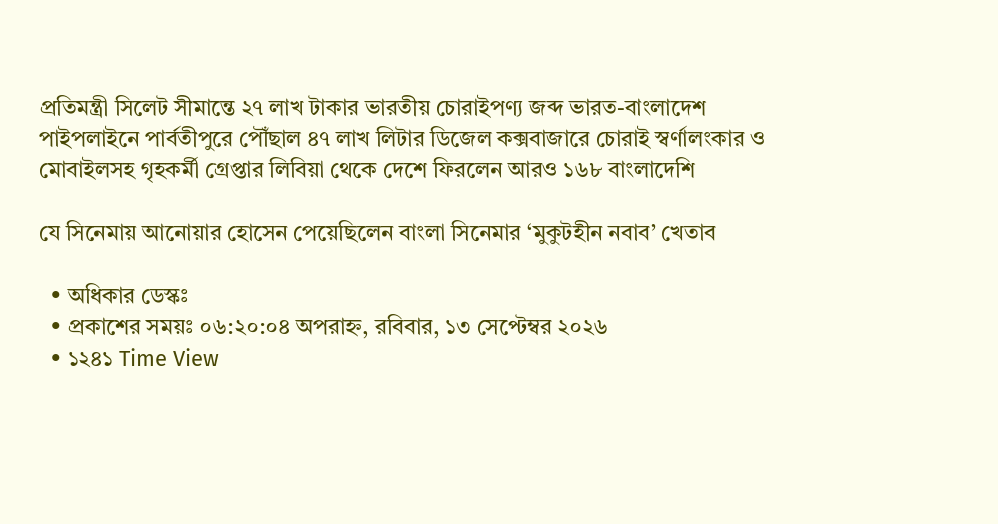প্রতিমন্ত্রী সিলেট সীমান্তে ২৭ লাখ টাকার ভারতীয় চোরাইপণ্য জব্দ ভারত-বাংলাদেশ পাইপলাইনে পার্বতীপুরে পৌঁছাল ৪৭ লাখ লিটার ডিজেল কক্সবাজারে চোরাই স্বর্ণালংকার ও মোবাইলসহ গৃহকর্মী গ্রেপ্তার লিবিয়া থেকে দেশে ফিরলেন আরও ১৬৮ বাংলাদেশি

যে সিনেমায় আনোয়ার হোসেন পেয়েছিলেন বাংলা সিনেমার ‘মুকুটহীন নবাব’ খেতাব

  • অধিকার ডেস্কঃ
  • প্রকাশের সময়ঃ ০৬:২০:০৪ অপরাহ্ন, রবিবার, ১৩ সেপ্টেম্বর ২০২৬
  • ১২৪১ Time View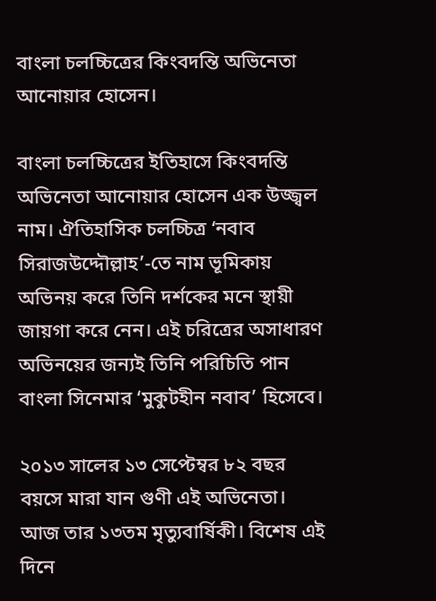বাংলা চলচ্চিত্রের কিংবদন্তি অভিনেতা আনোয়ার হোসেন।

বাংলা চলচ্চিত্রের ইতিহাসে কিংবদন্তি অভিনেতা আনোয়ার হোসেন এক উজ্জ্বল নাম। ঐতিহাসিক চলচ্চিত্র ‘নবাব সিরাজউদ্দৌল্লাহ’-তে নাম ভূমিকায় অভিনয় করে তিনি দর্শকের মনে স্থায়ী জায়গা করে নেন। এই চরিত্রের অসাধারণ অভিনয়ের জন্যই তিনি পরিচিতি পান বাংলা সিনেমার ‘মুকুটহীন নবাব’ হিসেবে।

২০১৩ সালের ১৩ সেপ্টেম্বর ৮২ বছর বয়সে মারা যান গুণী এই অভিনেতা। আজ তার ১৩তম মৃত্যুবার্ষিকী। বিশেষ এই দিনে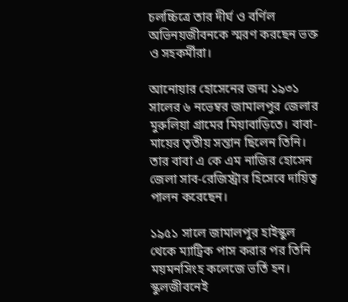চলচ্চিত্রে তার দীর্ঘ ও বর্ণিল অভিনয়জীবনকে স্মরণ করছেন ভক্ত ও সহকর্মীরা।

আনোয়ার হোসেনের জন্ম ১৯৩১ সালের ৬ নভেম্বর জামালপুর জেলার মুরুলিয়া গ্রামের মিয়াবাড়িতে। বাবা-মায়ের তৃতীয় সন্তান ছিলেন তিনি। তার বাবা এ কে এম নাজির হোসেন জেলা সাব-রেজিস্ট্রার হিসেবে দায়িত্ব পালন করেছেন।

১৯৫১ সালে জামালপুর হাইস্কুল থেকে ম্যাট্রিক পাস করার পর তিনি ময়মনসিংহ কলেজে ভর্তি হন। স্কুলজীবনেই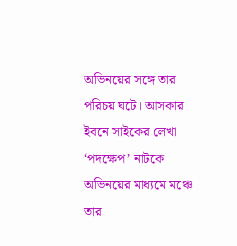অভিনয়ের সঙ্গে তার পরিচয় ঘটে। আসকার ইবনে সাইকের লেখা ‘পদক্ষেপ’ নাটকে অভিনয়ের মাধ্যমে মঞ্চে তার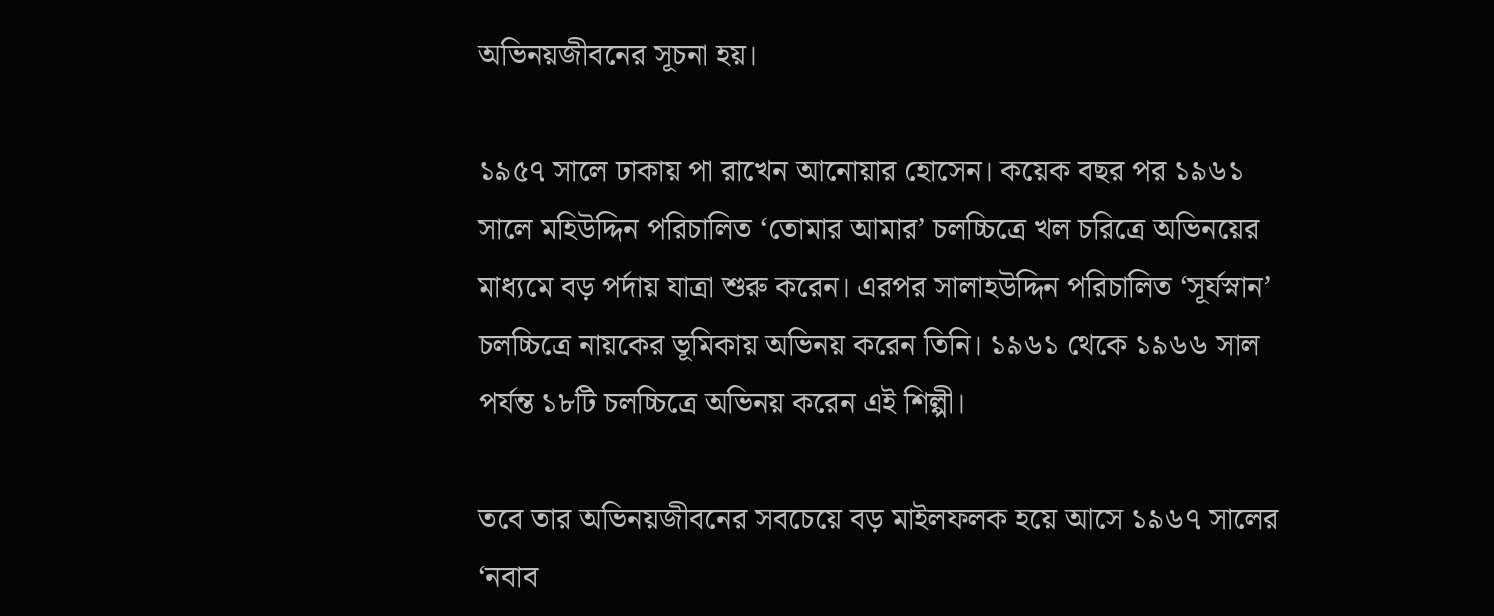অভিনয়জীবনের সূচনা হয়।

১৯৫৭ সালে ঢাকায় পা রাখেন আনোয়ার হোসেন। কয়েক বছর পর ১৯৬১ সালে মহিউদ্দিন পরিচালিত ‘তোমার আমার’ চলচ্চিত্রে খল চরিত্রে অভিনয়ের মাধ্যমে বড় পর্দায় যাত্রা শুরু করেন। এরপর সালাহউদ্দিন পরিচালিত ‘সূর্যস্নান’ চলচ্চিত্রে নায়কের ভূমিকায় অভিনয় করেন তিনি। ১৯৬১ থেকে ১৯৬৬ সাল পর্যন্ত ১৮টি চলচ্চিত্রে অভিনয় করেন এই শিল্পী।

তবে তার অভিনয়জীবনের সবচেয়ে বড় মাইলফলক হয়ে আসে ১৯৬৭ সালের ‘নবাব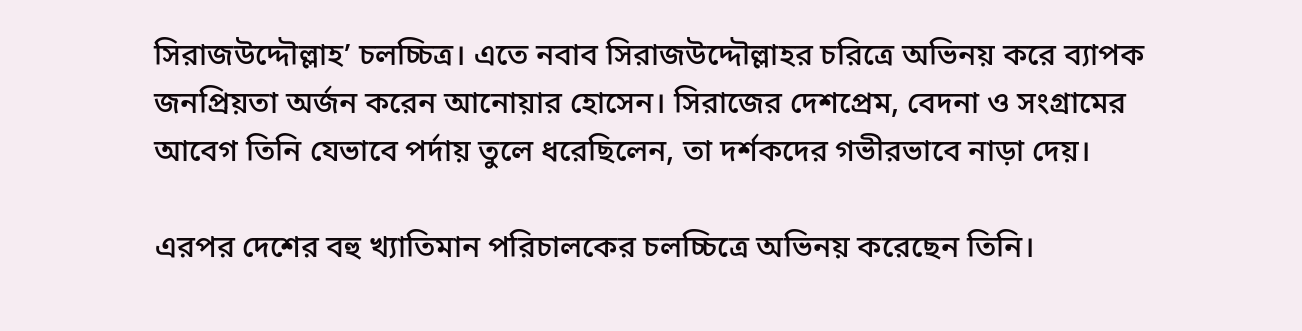সিরাজউদ্দৌল্লাহ’ চলচ্চিত্র। এতে নবাব সিরাজউদ্দৌল্লাহর চরিত্রে অভিনয় করে ব্যাপক জনপ্রিয়তা অর্জন করেন আনোয়ার হোসেন। সিরাজের দেশপ্রেম, বেদনা ও সংগ্রামের আবেগ তিনি যেভাবে পর্দায় তুলে ধরেছিলেন, তা দর্শকদের গভীরভাবে নাড়া দেয়।

এরপর দেশের বহু খ্যাতিমান পরিচালকের চলচ্চিত্রে অভিনয় করেছেন তিনি।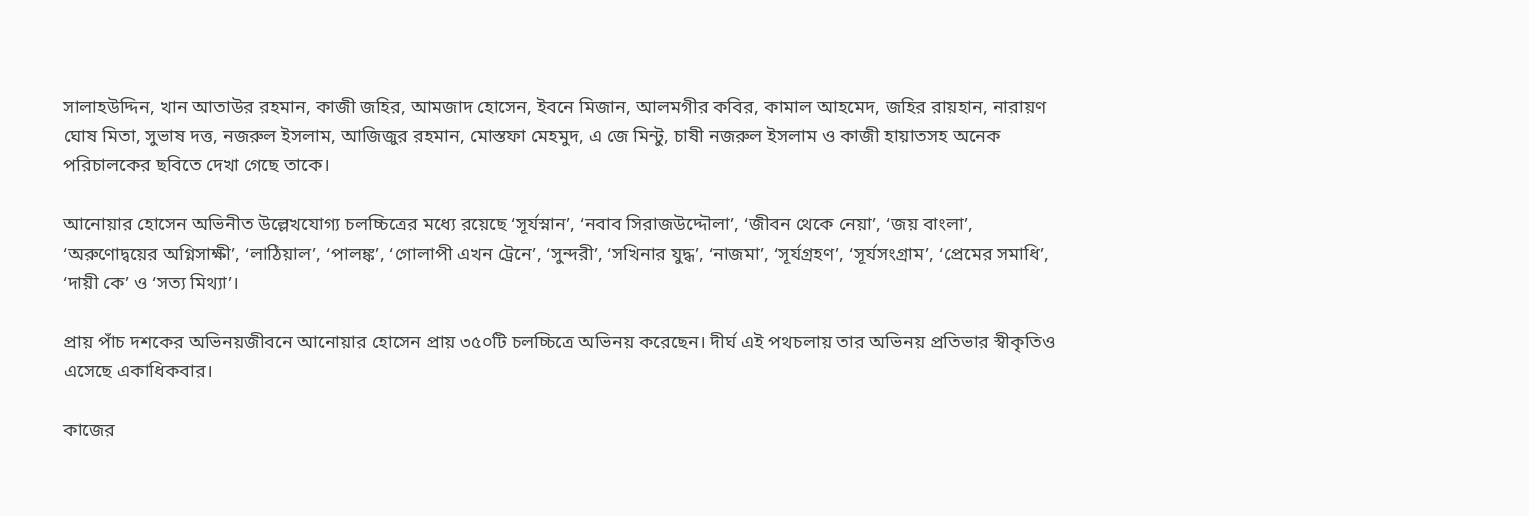সালাহউদ্দিন, খান আতাউর রহমান, কাজী জহির, আমজাদ হোসেন, ইবনে মিজান, আলমগীর কবির, কামাল আহমেদ, জহির রায়হান, নারায়ণ ঘোষ মিতা, সুভাষ দত্ত, নজরুল ইসলাম, আজিজুর রহমান, মোস্তফা মেহমুদ, এ জে মিন্টু, চাষী নজরুল ইসলাম ও কাজী হায়াতসহ অনেক পরিচালকের ছবিতে দেখা গেছে তাকে।

আনোয়ার হোসেন অভিনীত উল্লেখযোগ্য চলচ্চিত্রের মধ্যে রয়েছে ‘সূর্যস্নান’, ‘নবাব সিরাজউদ্দৌলা’, ‘জীবন থেকে নেয়া’, ‘জয় বাংলা’, ‘অরুণোদ্বয়ের অগ্নিসাক্ষী’, ‘লাঠিয়াল’, ‘পালঙ্ক’, ‘গোলাপী এখন ট্রেনে’, ‘সুন্দরী’, ‘সখিনার যুদ্ধ’, ‘নাজমা’, ‘সূর্যগ্রহণ’, ‘সূর্যসংগ্রাম’, ‘প্রেমের সমাধি’, ‘দায়ী কে’ ও ‘সত্য মিথ্যা’।

প্রায় পাঁচ দশকের অভিনয়জীবনে আনোয়ার হোসেন প্রায় ৩৫০টি চলচ্চিত্রে অভিনয় করেছেন। দীর্ঘ এই পথচলায় তার অভিনয় প্রতিভার স্বীকৃতিও এসেছে একাধিকবার।

কাজের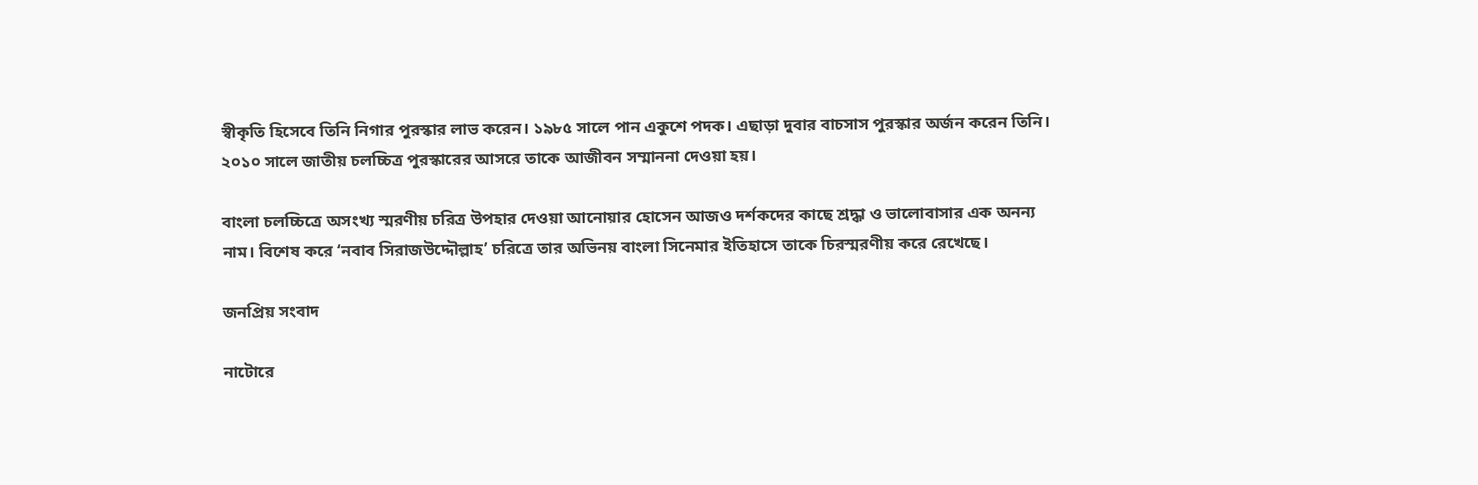স্বীকৃতি হিসেবে তিনি নিগার পুরস্কার লাভ করেন। ১৯৮৫ সালে পান একুশে পদক। এছাড়া দুবার বাচসাস পুরস্কার অর্জন করেন তিনি। ২০১০ সালে জাতীয় চলচ্চিত্র পুরস্কারের আসরে তাকে আজীবন সম্মাননা দেওয়া হয়।

বাংলা চলচ্চিত্রে অসংখ্য স্মরণীয় চরিত্র উপহার দেওয়া আনোয়ার হোসেন আজও দর্শকদের কাছে শ্রদ্ধা ও ভালোবাসার এক অনন্য নাম। বিশেষ করে ‘নবাব সিরাজউদ্দৌল্লাহ’ চরিত্রে তার অভিনয় বাংলা সিনেমার ইতিহাসে তাকে চিরস্মরণীয় করে রেখেছে।

জনপ্রিয় সংবাদ

নাটোরে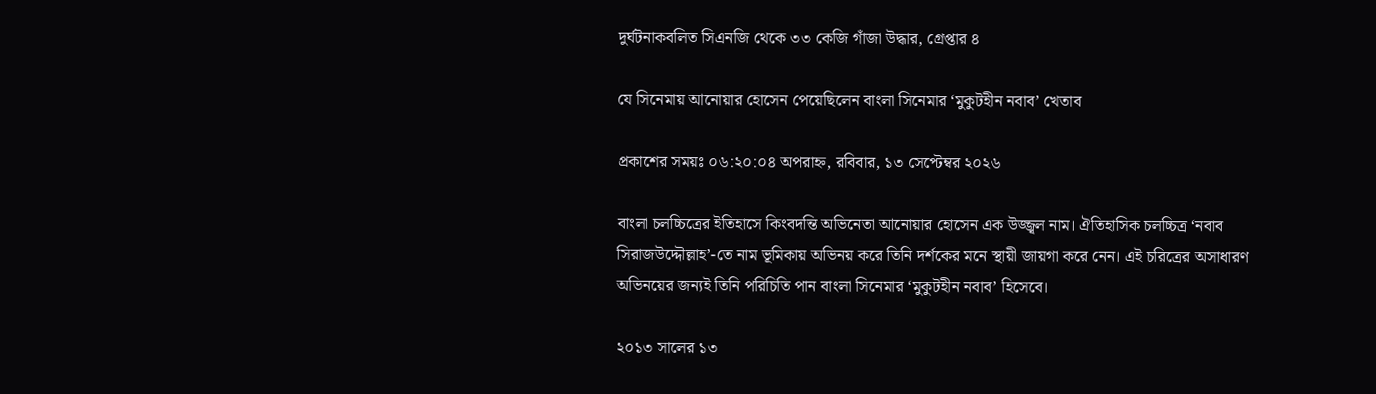দুর্ঘটনাকবলিত সিএনজি থেকে ৩৩ কেজি গাঁজা উদ্ধার, গ্রেপ্তার ৪

যে সিনেমায় আনোয়ার হোসেন পেয়েছিলেন বাংলা সিনেমার ‘মুকুটহীন নবাব’ খেতাব

প্রকাশের সময়ঃ ০৬:২০:০৪ অপরাহ্ন, রবিবার, ১৩ সেপ্টেম্বর ২০২৬

বাংলা চলচ্চিত্রের ইতিহাসে কিংবদন্তি অভিনেতা আনোয়ার হোসেন এক উজ্জ্বল নাম। ঐতিহাসিক চলচ্চিত্র ‘নবাব সিরাজউদ্দৌল্লাহ’-তে নাম ভূমিকায় অভিনয় করে তিনি দর্শকের মনে স্থায়ী জায়গা করে নেন। এই চরিত্রের অসাধারণ অভিনয়ের জন্যই তিনি পরিচিতি পান বাংলা সিনেমার ‘মুকুটহীন নবাব’ হিসেবে।

২০১৩ সালের ১৩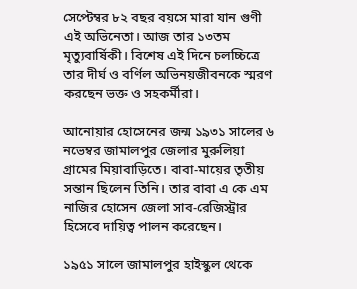সেপ্টেম্বর ৮২ বছর বয়সে মারা যান গুণী এই অভিনেতা। আজ তার ১৩তম মৃত্যুবার্ষিকী। বিশেষ এই দিনে চলচ্চিত্রে তার দীর্ঘ ও বর্ণিল অভিনয়জীবনকে স্মরণ করছেন ভক্ত ও সহকর্মীরা।

আনোয়ার হোসেনের জন্ম ১৯৩১ সালের ৬ নভেম্বর জামালপুর জেলার মুরুলিয়া গ্রামের মিয়াবাড়িতে। বাবা-মায়ের তৃতীয় সন্তান ছিলেন তিনি। তার বাবা এ কে এম নাজির হোসেন জেলা সাব-রেজিস্ট্রার হিসেবে দায়িত্ব পালন করেছেন।

১৯৫১ সালে জামালপুর হাইস্কুল থেকে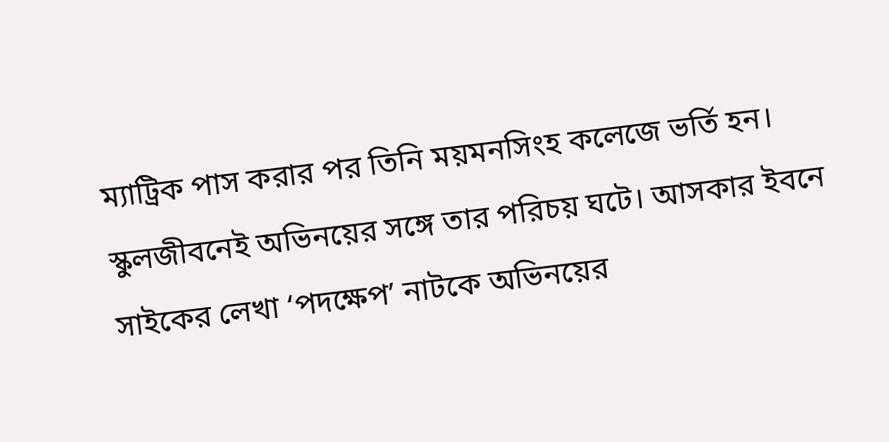ম্যাট্রিক পাস করার পর তিনি ময়মনসিংহ কলেজে ভর্তি হন। স্কুলজীবনেই অভিনয়ের সঙ্গে তার পরিচয় ঘটে। আসকার ইবনে সাইকের লেখা ‘পদক্ষেপ’ নাটকে অভিনয়ের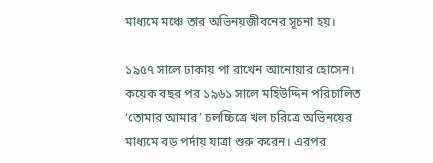মাধ্যমে মঞ্চে তার অভিনয়জীবনের সূচনা হয়।

১৯৫৭ সালে ঢাকায় পা রাখেন আনোয়ার হোসেন। কয়েক বছর পর ১৯৬১ সালে মহিউদ্দিন পরিচালিত ‘তোমার আমার’ চলচ্চিত্রে খল চরিত্রে অভিনয়ের মাধ্যমে বড় পর্দায় যাত্রা শুরু করেন। এরপর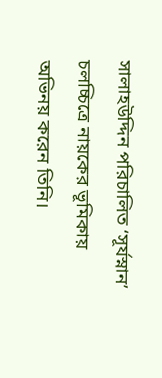সালাহউদ্দিন পরিচালিত ‘সূর্যস্নান’ চলচ্চিত্রে নায়কের ভূমিকায় অভিনয় করেন তিনি।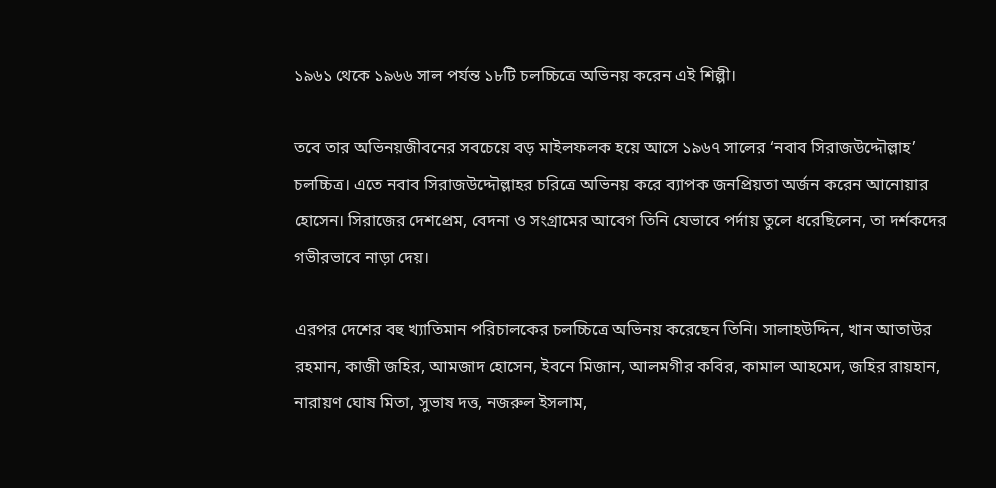১৯৬১ থেকে ১৯৬৬ সাল পর্যন্ত ১৮টি চলচ্চিত্রে অভিনয় করেন এই শিল্পী।

তবে তার অভিনয়জীবনের সবচেয়ে বড় মাইলফলক হয়ে আসে ১৯৬৭ সালের ‘নবাব সিরাজউদ্দৌল্লাহ’ চলচ্চিত্র। এতে নবাব সিরাজউদ্দৌল্লাহর চরিত্রে অভিনয় করে ব্যাপক জনপ্রিয়তা অর্জন করেন আনোয়ার হোসেন। সিরাজের দেশপ্রেম, বেদনা ও সংগ্রামের আবেগ তিনি যেভাবে পর্দায় তুলে ধরেছিলেন, তা দর্শকদের গভীরভাবে নাড়া দেয়।

এরপর দেশের বহু খ্যাতিমান পরিচালকের চলচ্চিত্রে অভিনয় করেছেন তিনি। সালাহউদ্দিন, খান আতাউর রহমান, কাজী জহির, আমজাদ হোসেন, ইবনে মিজান, আলমগীর কবির, কামাল আহমেদ, জহির রায়হান, নারায়ণ ঘোষ মিতা, সুভাষ দত্ত, নজরুল ইসলাম,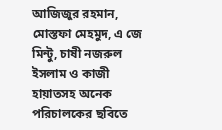আজিজুর রহমান, মোস্তফা মেহমুদ, এ জে মিন্টু, চাষী নজরুল ইসলাম ও কাজী হায়াতসহ অনেক পরিচালকের ছবিতে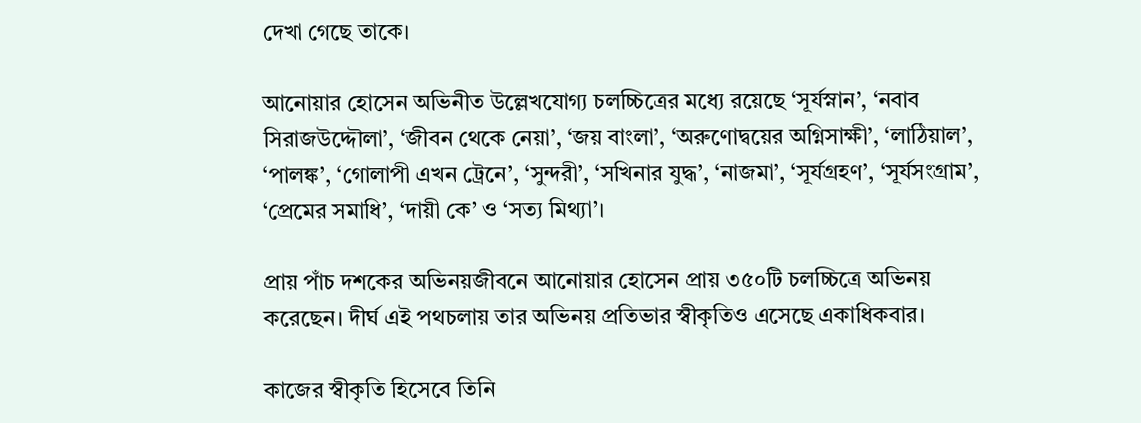দেখা গেছে তাকে।

আনোয়ার হোসেন অভিনীত উল্লেখযোগ্য চলচ্চিত্রের মধ্যে রয়েছে ‘সূর্যস্নান’, ‘নবাব সিরাজউদ্দৌলা’, ‘জীবন থেকে নেয়া’, ‘জয় বাংলা’, ‘অরুণোদ্বয়ের অগ্নিসাক্ষী’, ‘লাঠিয়াল’, ‘পালঙ্ক’, ‘গোলাপী এখন ট্রেনে’, ‘সুন্দরী’, ‘সখিনার যুদ্ধ’, ‘নাজমা’, ‘সূর্যগ্রহণ’, ‘সূর্যসংগ্রাম’, ‘প্রেমের সমাধি’, ‘দায়ী কে’ ও ‘সত্য মিথ্যা’।

প্রায় পাঁচ দশকের অভিনয়জীবনে আনোয়ার হোসেন প্রায় ৩৫০টি চলচ্চিত্রে অভিনয় করেছেন। দীর্ঘ এই পথচলায় তার অভিনয় প্রতিভার স্বীকৃতিও এসেছে একাধিকবার।

কাজের স্বীকৃতি হিসেবে তিনি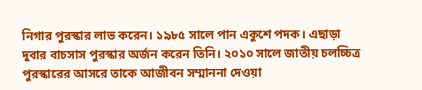নিগার পুরস্কার লাভ করেন। ১৯৮৫ সালে পান একুশে পদক। এছাড়া দুবার বাচসাস পুরস্কার অর্জন করেন তিনি। ২০১০ সালে জাতীয় চলচ্চিত্র পুরস্কারের আসরে তাকে আজীবন সম্মাননা দেওয়া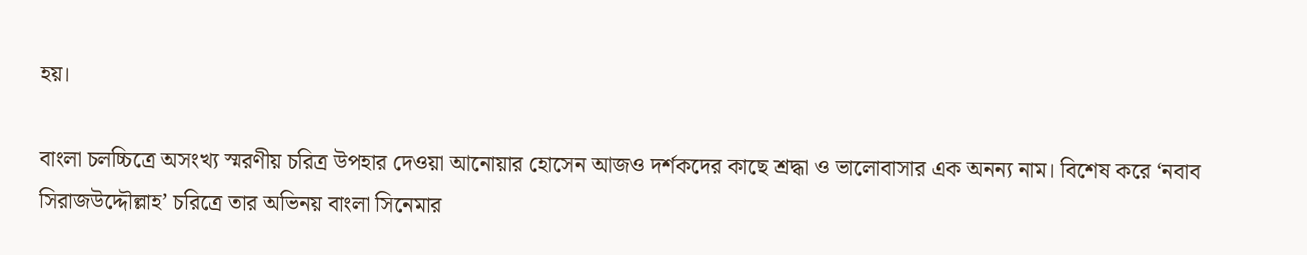হয়।

বাংলা চলচ্চিত্রে অসংখ্য স্মরণীয় চরিত্র উপহার দেওয়া আনোয়ার হোসেন আজও দর্শকদের কাছে শ্রদ্ধা ও ভালোবাসার এক অনন্য নাম। বিশেষ করে ‘নবাব সিরাজউদ্দৌল্লাহ’ চরিত্রে তার অভিনয় বাংলা সিনেমার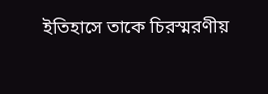ইতিহাসে তাকে চিরস্মরণীয়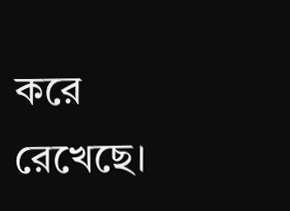করে রেখেছে।